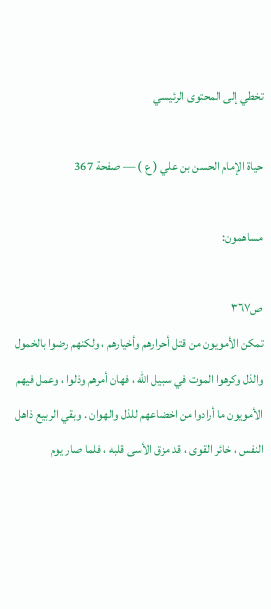تخطي إلى المحتوى الرئيسي

حياة الإمام الحسن بن علي ( ع ) — صفحة 367

مساهمون:

ص٣٦٧
تمكن الأمويون من قتل أحرارهم وأخيارهم ، ولكنهم رضوا بالخمول والذل وكرهوا الموت في سبيل اللّه ، فهان أمرهم وذلوا ، وعمل فيهم الأمويون ما أرادوا من اخضاعهم للذل والهوان . وبقي الربيع ذاهل النفس ، خائر القوى ، قد مزق الأسى قلبه ، فلما صار يوم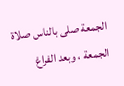الجمعة صلى بالناس صلاة الجمعة ، وبعد الفراغ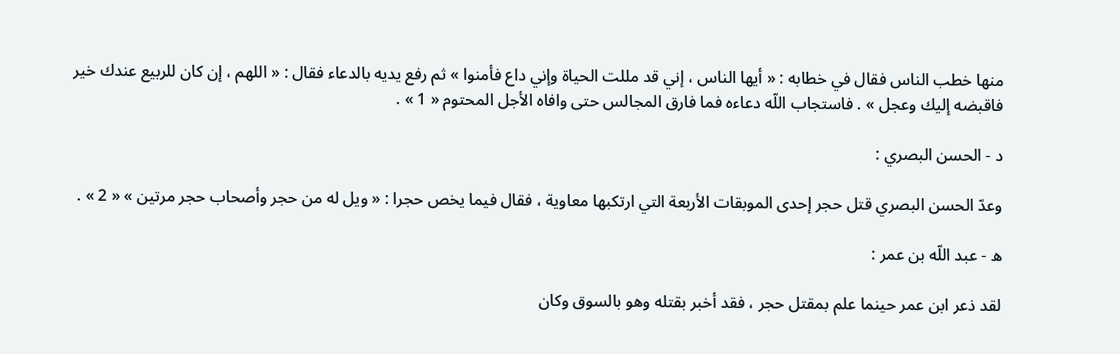منها خطب الناس فقال في خطابه : « أيها الناس ، إني قد مللت الحياة وإني داع فأمنوا » ثم رفع يديه بالدعاء فقال : « اللهم ، إن كان للربيع عندك خير فاقبضه إليك وعجل » . فاستجاب اللّه دعاءه فما فارق المجالس حتى وافاه الأجل المحتوم « 1 » .

د - الحسن البصري :

وعدّ الحسن البصري قتل حجر إحدى الموبقات الأربعة التي ارتكبها معاوية ، فقال فيما يخص حجرا : « ويل له من حجر وأصحاب حجر مرتين » « 2 » .

ه - عبد اللّه بن عمر :

لقد ذعر ابن عمر حينما علم بمقتل حجر ، فقد أخبر بقتله وهو بالسوق وكان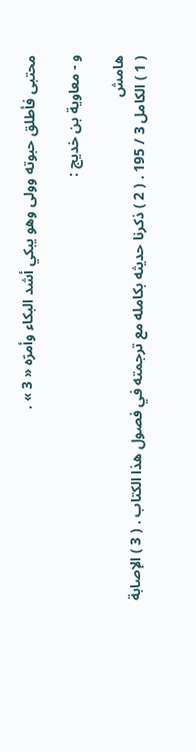محتبى فأطلق حبوته وولى وهو يبكي أشد البكاء وأمرّه « 3 » .

و - معاوية بن خديج :

هامش
( 1 ) الكامل 3 / 195 . ( 2 ) ذكرنا حديثه بكامله مع ترجمته في فصول هذا الكتاب . ( 3 ) الإصابة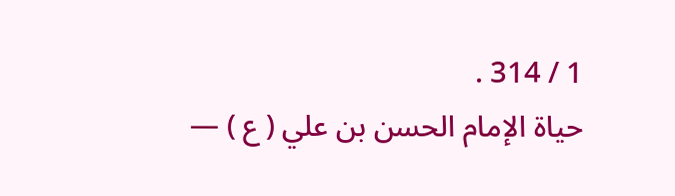1 / 314 .
حياة الإمام الحسن بن علي ( ع ) —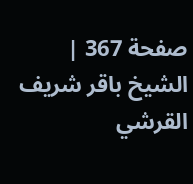صفحة 367 | الشيخ باقر شريف القرشي